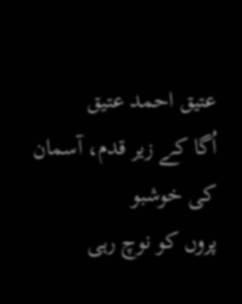عتیق احمد عتیق
اُگا کے زیر قدم، آسمان کی خوشبو
پروں کو نوچ رہی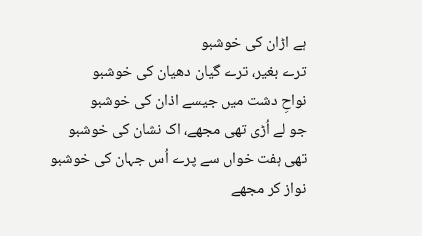ہے اڑان کی خوشبو
ترے بغیر، ترے گیان دھیان کی خوشبو
نواحِ دشت میں جیسے اذان کی خوشبو
جو لے اُڑی تھی مجھے، اک نشان کی خوشبو
تھی ہفت خواں سے پرے اُس جہان کی خوشبو
نواز کر مجھے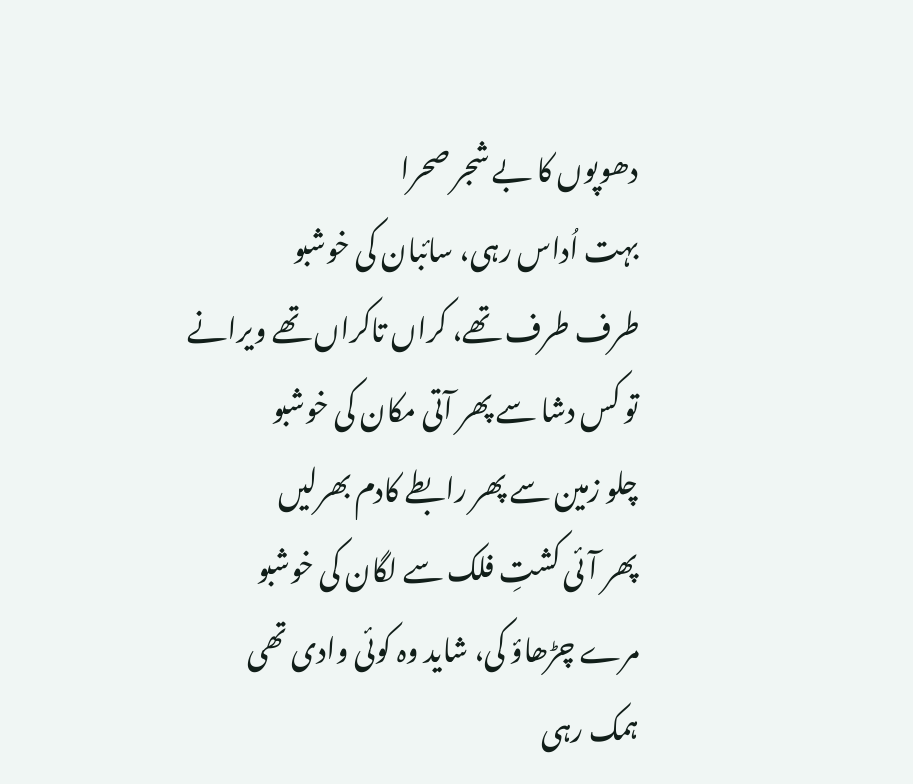دھوپوں کا بے شجر صحرا
بہت اُداس رہی، سائبان کی خوشبو
طرف طرف تھے، کراں تاکراں تھے ویرانے
تو کس دشا سے پھر آتی مکان کی خوشبو
چلو زمین سے پھر رابطے کادم بھرلیں
پھر آئی کشتِ فلک سے لگان کی خوشبو
مرے چڑھاؤ کی، شاید وہ کوئی وادی تھی
ہمک رہی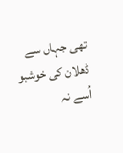تھی جہاں سے ڈھلان کی خوشبو
اُسے نہ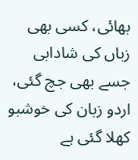بھائی، کسی بھی زباں کی شادابی
جسے بھی جچ گئی، اردو زبان کی خوشبو
کھلا گئی ہے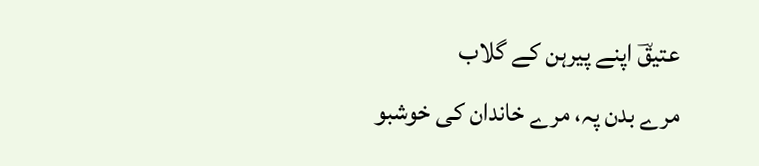عتیقؔ اپنے پیرہن کے گلاب
مرے بدن پہ، مرے خاندان کی خوشبو